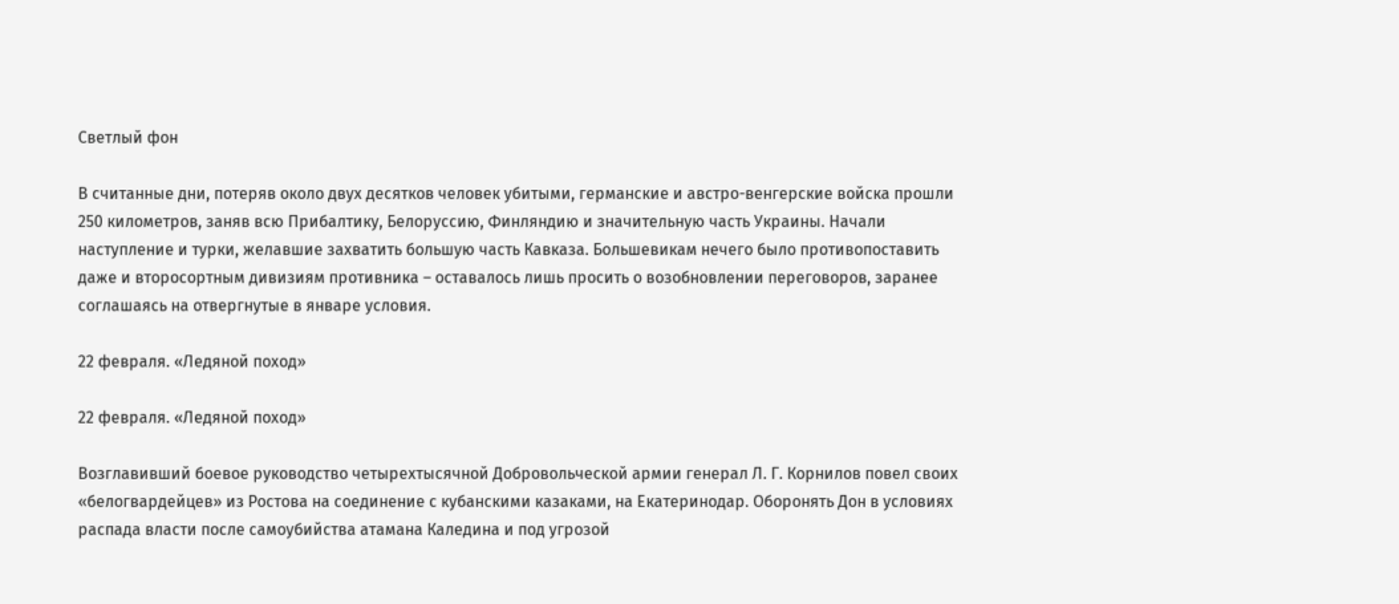Светлый фон

В считанные дни, потеряв около двух десятков человек убитыми, германские и австро-венгерские войска прошли 250 километров, заняв всю Прибалтику, Белоруссию, Финляндию и значительную часть Украины. Начали наступление и турки, желавшие захватить большую часть Кавказа. Большевикам нечего было противопоставить даже и второсортным дивизиям противника – оставалось лишь просить о возобновлении переговоров, заранее соглашаясь на отвергнутые в январе условия.

22 февраля. «Ледяной поход»

22 февраля. «Ледяной поход»

Возглавивший боевое руководство четырехтысячной Добровольческой армии генерал Л. Г. Корнилов повел своих «белогвардейцев» из Ростова на соединение с кубанскими казаками, на Екатеринодар. Оборонять Дон в условиях распада власти после самоубийства атамана Каледина и под угрозой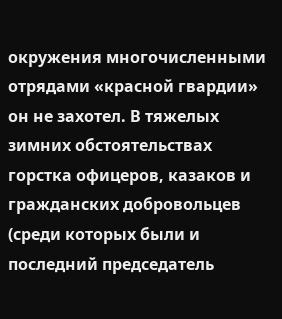окружения многочисленными отрядами «красной гвардии» он не захотел. В тяжелых зимних обстоятельствах горстка офицеров, казаков и гражданских добровольцев (среди которых были и последний председатель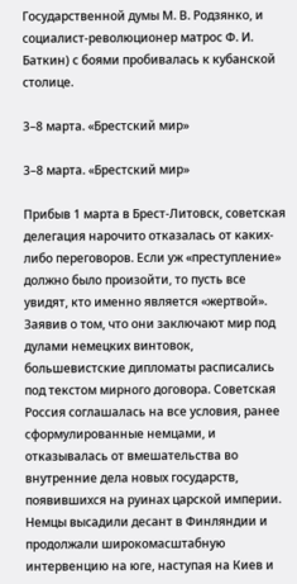Государственной думы М. В. Родзянко, и социалист-революционер матрос Ф. И. Баткин) с боями пробивалась к кубанской столице.

3–8 марта. «Брестский мир»

3–8 марта. «Брестский мир»

Прибыв 1 марта в Брест-Литовск, советская делегация нарочито отказалась от каких-либо переговоров. Если уж «преступление» должно было произойти, то пусть все увидят, кто именно является «жертвой». Заявив о том, что они заключают мир под дулами немецких винтовок, большевистские дипломаты расписались под текстом мирного договора. Советская Россия соглашалась на все условия, ранее сформулированные немцами, и отказывалась от вмешательства во внутренние дела новых государств, появившихся на руинах царской империи. Немцы высадили десант в Финляндии и продолжали широкомасштабную интервенцию на юге, наступая на Киев и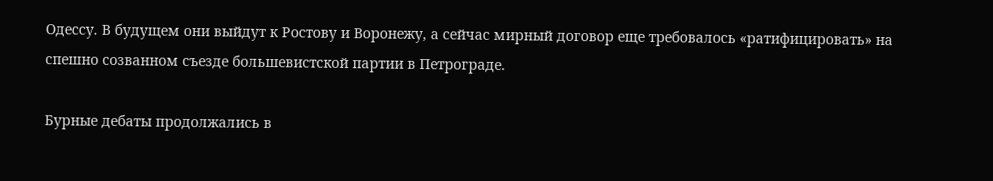Одессу. В будущем они выйдут к Ростову и Воронежу, а сейчас мирный договор еще требовалось «ратифицировать» на спешно созванном съезде большевистской партии в Петрограде.

Бурные дебаты продолжались в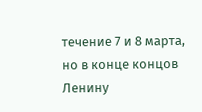течение 7 и 8 марта, но в конце концов Ленину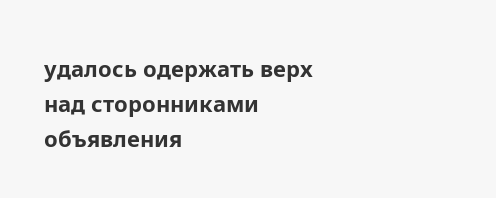удалось одержать верх над сторонниками объявления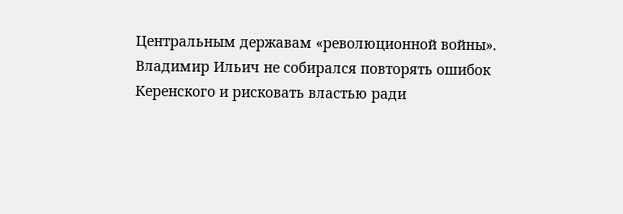Центральным державам «революционной войны». Владимир Ильич не собирался повторять ошибок Керенского и рисковать властью ради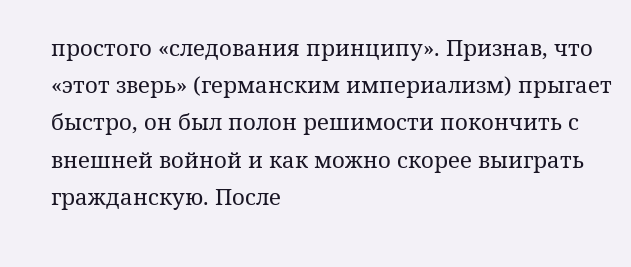простого «следования принципу». Признав, что «этот зверь» (германским империализм) прыгает быстро, он был полон решимости покончить с внешней войной и как можно скорее выиграть гражданскую. После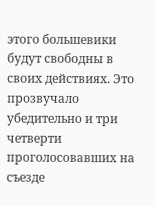этого большевики будут свободны в своих действиях. Это прозвучало убедительно и три четверти проголосовавших на съезде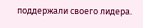поддержали своего лидера.